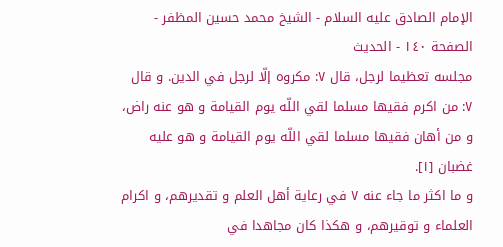الإمام الصادق عليه السلام - الشيخ محمد حسين المظفر - الصفحة ١٤٠ - الحديث
مجلسه تعظيما لرجل، قال ٧: مكروه إلّا لرجل في الدين. و قال ٧: من اكرم فقيها مسلما لقي اللّه يوم القيامة و هو عنه راض، و من أهان فقيها مسلما لقي اللّه يوم القيامة و هو عليه غضبان [١].
و ما اكثر ما جاء عنه ٧ في رعاية أهل العلم و تقديرهم، و اكرام العلماء و توقيرهم، و هكذا كان مجاهدا في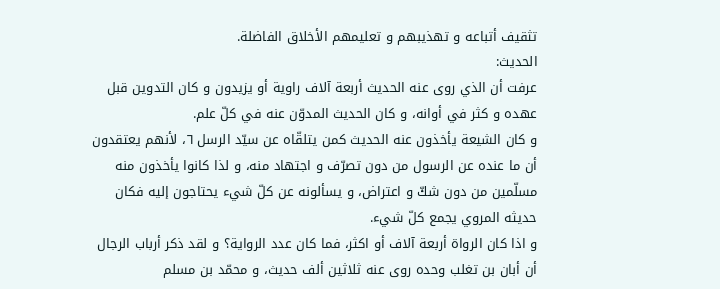تثقيف أتباعه و تهذيبهم و تعليمهم الأخلاق الفاضلة.
الحديث:
عرفت أن الذي روى عنه الحديث أربعة آلاف راوية أو يزيدون و كان التدوين قبل عهده و كثر في أوانه، و كان الحديث المدوّن عنه في كلّ علم.
و كان الشيعة يأخذون عنه الحديث كمن يتلقّاه عن سيّد الرسل ٦، لأنهم يعتقدون أن ما عنده عن الرسول من دون تصرّف و اجتهاد منه، و لذا كانوا يأخذون منه مسلّمين من دون شكّ و اعتراض، و يسألونه عن كلّ شيء يحتاجون إليه فكان حديثه المروي يجمع كلّ شيء.
و اذا كان الرواة أربعة آلاف أو اكثر، فما كان عدد الرواية؟ و لقد ذكر أرباب الرجال أن أبان بن تغلب وحده روى عنه ثلاثين ألف حديث، و محمّد بن مسلم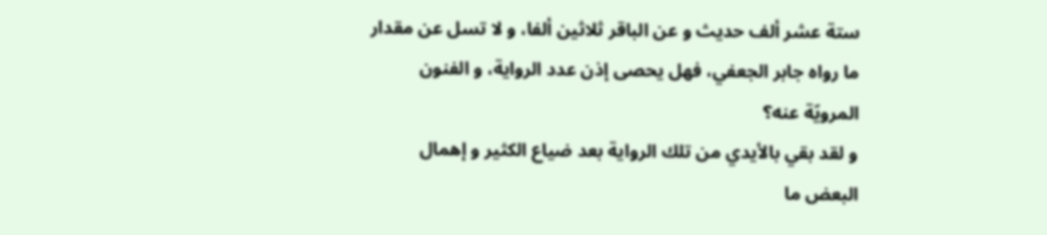ستة عشر ألف حديث و عن الباقر ثلاثين ألفا، و لا تسل عن مقدار ما رواه جابر الجعفي، فهل يحصى إذن عدد الرواية، و الفنون المرويّة عنه؟
و لقد بقي بالأيدي من تلك الرواية بعد ضياع الكثير و إهمال البعض ما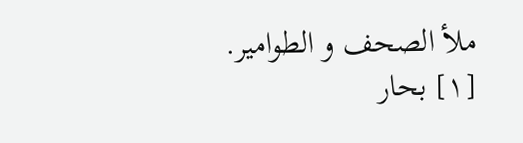ملأ الصحف و الطوامير.
[١] بحار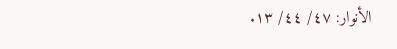الأنوار: ٤٧/ ٤٤/ ١٣.